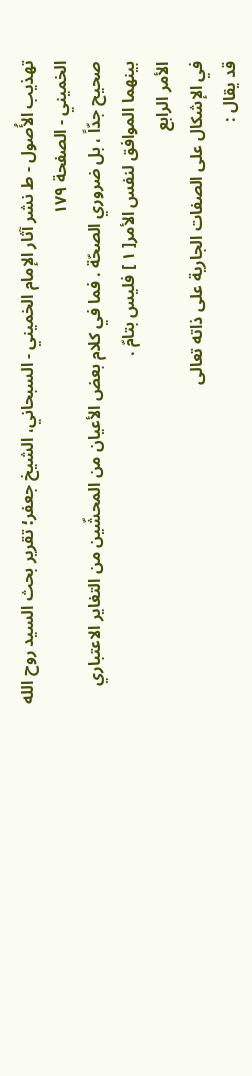تهذيب الأُصول - ط نشر آثار الإمام الخميني - السبحاني، الشيخ جعفر؛ تقرير بحث السيد روح الله الخميني - الصفحة ١٧٩
صحيح جدّاً ، بل ضروري الصحّة . فما في كلام بعض الأعيان من المحشّين من التغاير الاعتباري بينهما الموافق لنفس الأمر[ ١ ] فليس بتامّ .
الأمر الرابع
في الإشكال على الصفات الجارية على ذاته تعالى
قد يقال :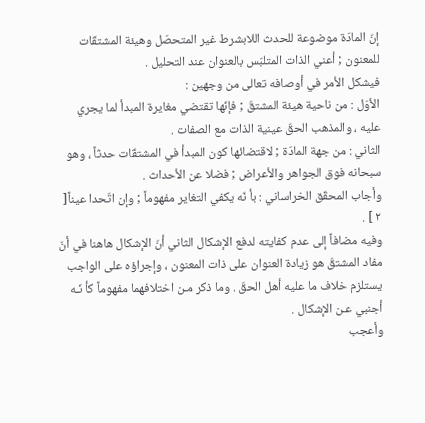إنّ المادّة موضوعة للحدث اللابشرط غير المتحصّل وهيئة المشتقّات للمعنون ; أعني الذات المتلبّس بالعنوان عند التحليل .
فيشكل الأمر في أوصافه تعالى من وجهين :
الأوّل : من ناحية هيئة المشتقّ ; فإنّها تقتضي مغايرة المبدأ لما يجري عليه ، والمذهب الحقّ عينية الذات مع الصفات .
الثاني : من جهة المادّة ; لاقتضائها كون المبدأ في المشتقّات حدثاً ، وهو سبحانه فوق الجواهر والأعراض ; فضلا عن الأحداث .
وأجاب المحقّق الخراساني : بأ نّه يكفي التغاير مفهوماً ; وإن اتّحدا عيناً[ ٢ ] .
وفيه مضافاً إلى عدم كفايته لدفع الإشكال الثاني أنّ الإشكال هاهنا في أنّ مفاد المشتقّ هو زيادة العنوان على ذات المعنون ، وإجراؤه على الواجب يستلزم خلاف ما عليه أهل الحقّ . وما ذكر مـن اختلافهما مفهوماً كأ نّـه أجنبي عـن الإشكال .
وأعجب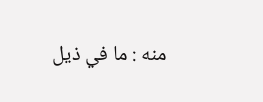منه : ما في ذيل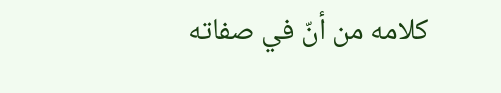كلامه من أنّ في صفاته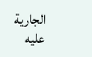الجارية عليه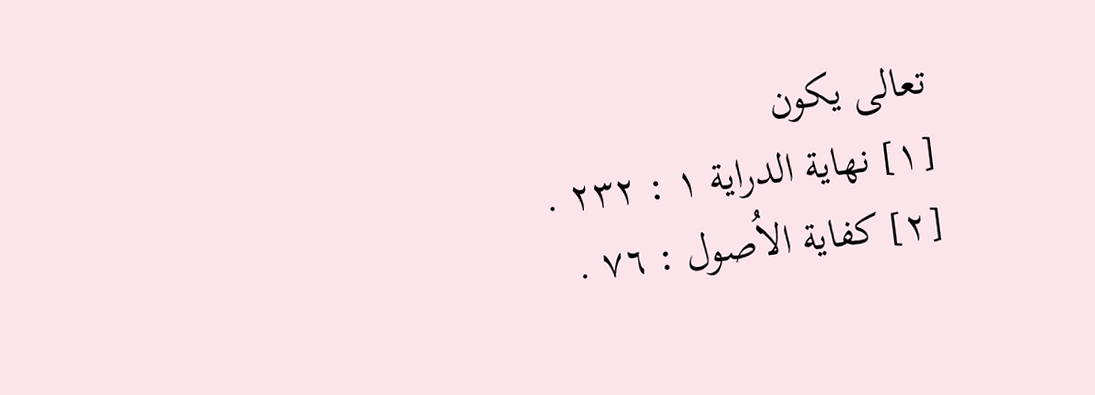تعالى يكون
[١] نهاية الدراية ١ : ٢٣٢ .
[٢] كفاية الاُصول : ٧٦ .